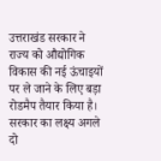उत्तराखंड सरकार ने राज्य को औद्योगिक विकास की नई ऊंचाइयों पर ले जाने के लिए बड़ा रोडमैप तैयार किया है। सरकार का लक्ष्य अगले दो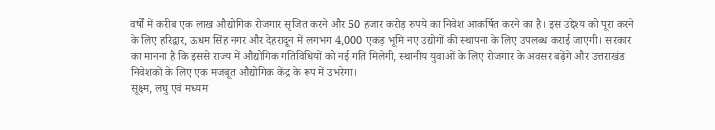वर्षों में करीब एक लाख औद्योगिक रोजगार सृजित करने और 50 हजार करोड़ रुपये का निवेश आकर्षित करने का है। इस उद्देश्य को पूरा करने के लिए हरिद्वार, ऊधम सिंह नगर और देहरादून में लगभग 4,000 एकड़ भूमि नए उद्योगों की स्थापना के लिए उपलब्ध कराई जाएगी। सरकार का मानना है कि इससे राज्य में औद्योगिक गतिविधियों को नई गति मिलेगी, स्थानीय युवाओं के लिए रोजगार के अवसर बढ़ेंगे और उत्तराखंड निवेशकों के लिए एक मजबूत औद्योगिक केंद्र के रूप में उभरेगा।
सूक्ष्म, लघु एवं मध्यम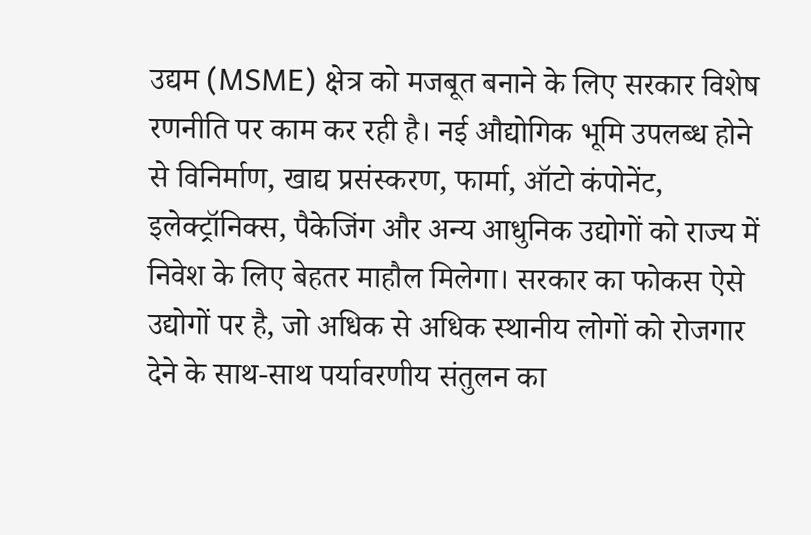उद्यम (MSME) क्षेत्र को मजबूत बनाने के लिए सरकार विशेष रणनीति पर काम कर रही है। नई औद्योगिक भूमि उपलब्ध होने से विनिर्माण, खाद्य प्रसंस्करण, फार्मा, ऑटो कंपोनेंट, इलेक्ट्रॉनिक्स, पैकेजिंग और अन्य आधुनिक उद्योगों को राज्य में निवेश के लिए बेहतर माहौल मिलेगा। सरकार का फोकस ऐसे उद्योगों पर है, जो अधिक से अधिक स्थानीय लोगों को रोजगार देने के साथ-साथ पर्यावरणीय संतुलन का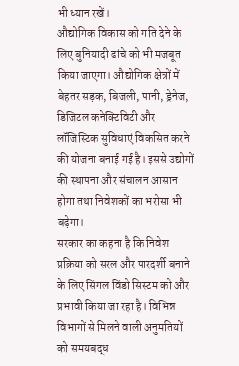भी ध्यान रखें।
औद्योगिक विकास को गति देने के लिए बुनियादी ढांचे को भी मजबूत किया जाएगा। औद्योगिक क्षेत्रों में बेहतर सड़क, बिजली, पानी, ड्रेनेज, डिजिटल कनेक्टिविटी और लॉजिस्टिक सुविधाएं विकसित करने की योजना बनाई गई है। इससे उद्योगों की स्थापना और संचालन आसान होगा तथा निवेशकों का भरोसा भी बढ़ेगा।
सरकार का कहना है कि निवेश प्रक्रिया को सरल और पारदर्शी बनाने के लिए सिंगल विंडो सिस्टम को और प्रभावी किया जा रहा है। विभिन्न विभागों से मिलने वाली अनुमतियों को समयबद्ध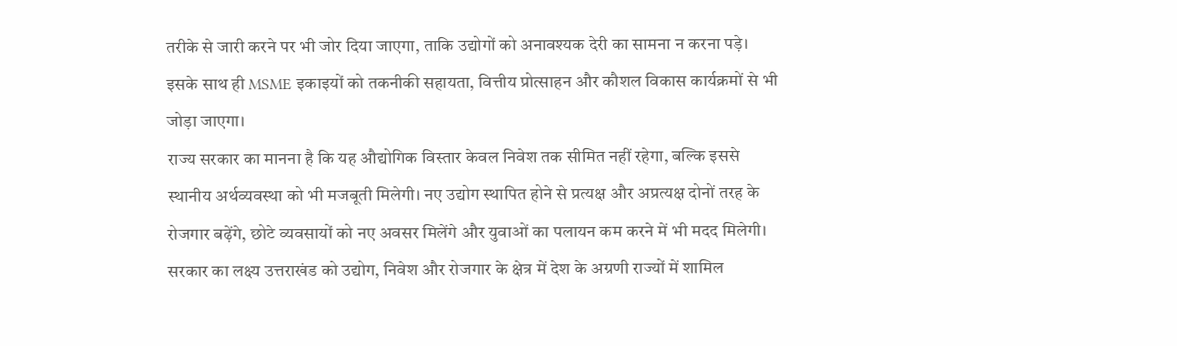तरीके से जारी करने पर भी जोर दिया जाएगा, ताकि उद्योगों को अनावश्यक देरी का सामना न करना पड़े। इसके साथ ही MSME इकाइयों को तकनीकी सहायता, वित्तीय प्रोत्साहन और कौशल विकास कार्यक्रमों से भी जोड़ा जाएगा।
राज्य सरकार का मानना है कि यह औद्योगिक विस्तार केवल निवेश तक सीमित नहीं रहेगा, बल्कि इससे स्थानीय अर्थव्यवस्था को भी मजबूती मिलेगी। नए उद्योग स्थापित होने से प्रत्यक्ष और अप्रत्यक्ष दोनों तरह के रोजगार बढ़ेंगे, छोटे व्यवसायों को नए अवसर मिलेंगे और युवाओं का पलायन कम करने में भी मदद मिलेगी। सरकार का लक्ष्य उत्तराखंड को उद्योग, निवेश और रोजगार के क्षेत्र में देश के अग्रणी राज्यों में शामिल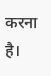करना है।